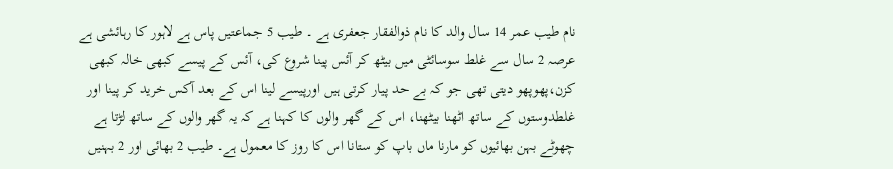نام طیب عمر 14 سال والد کا نام ذوالفقار جعفری ہے ۔ طیب 5 جماعتیں پاس ہے لاہور کا رہائشی ہے عرصہ 2 سال سے غلط سوسائٹی میں بیٹھ کر آئس پینا شروع کی، آئس کے پیسے کبھی خالہ کبھی کزن،پھوپھو دیتی تھی جو کہ بے حد پیار کرتی ہیں اورپیسے لینا اس کے بعد آکس خرید کر پینا اور غلطدوستوں کے ساتھ اٹھنا بیٹھنا، اس کے گھر والوں کا کہنا ہے کہ یہ گھر والوں کے ساتھ لڑتا ہے چھوٹے بہن بھائیوں کو مارنا ماں باپ کو ستانا اس کا روز کا معمول ہے۔ طیب 2 بھائی اور 2 بہنیں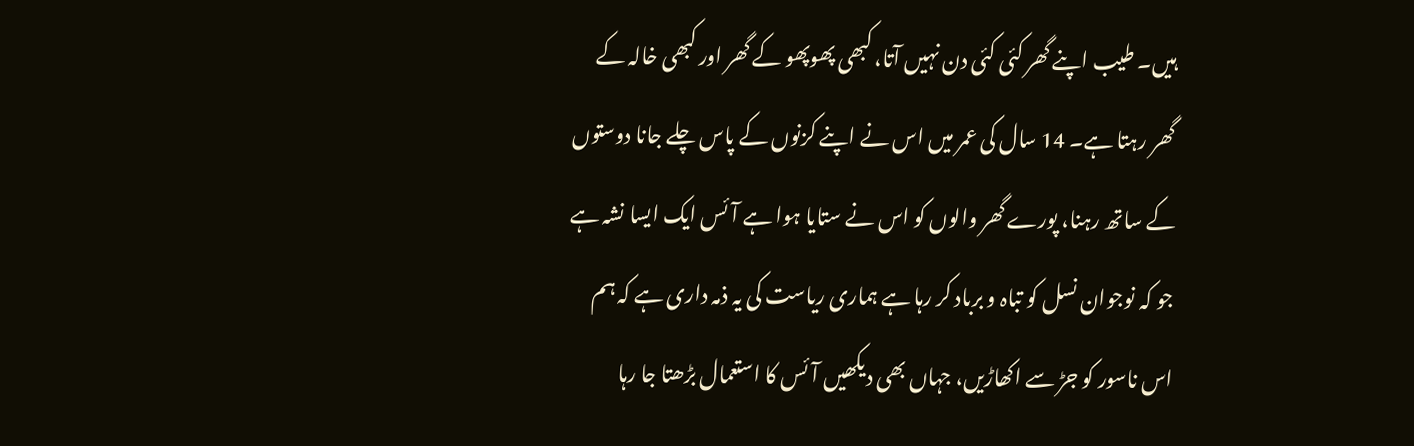ہیں۔ طیب اپنے گھر کئی کئی دن نہیں آتا، کبھی پھوپھو کے گھر اور کبھی خالہ کے گھر رہتا ہے۔ 14 سال کی عمر میں اس نے اپنے کزنوں کے پاس چلے جانا دوستوں کے ساتھ رہنا، پورے گھر والوں کو اس نے ستایا ہوا ہے آئس ایک ایسا نشہ ہے جو کہ نوجوان نسل کو تباہ و برباد کر رہا ہے ہماری ریاست کی یہ ذمہ داری ہے کہ ہم اس ناسور کو جڑ سے اکھاڑیں، جہاں بھی دیکھیں آئس کا استعمال بڑھتا جا رہا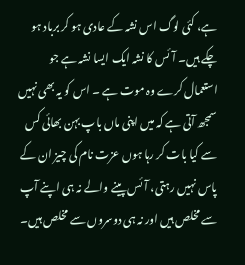ہے، کئی لوگ اس نشہ کے عادی ہو کر برباد ہو چکے ہیں۔ آئس کا نشہ ایک ایسا نشہ ہے جو استعمال کرے وہ موت ہے ۔ اس کو یہ بھی نہیں سمجھ آتی ہے کہ میں اپنی ماں باپ بہن بھائی کس سے کیا بات کر رہا ہوں عزت نام کی چیز ان کے پاس نہیں رہتی، آئس پینے والے نہ ہی اپنے آپ سے مخلص ہیں اور نہ ہی دوسروں سے مخلص ہیں۔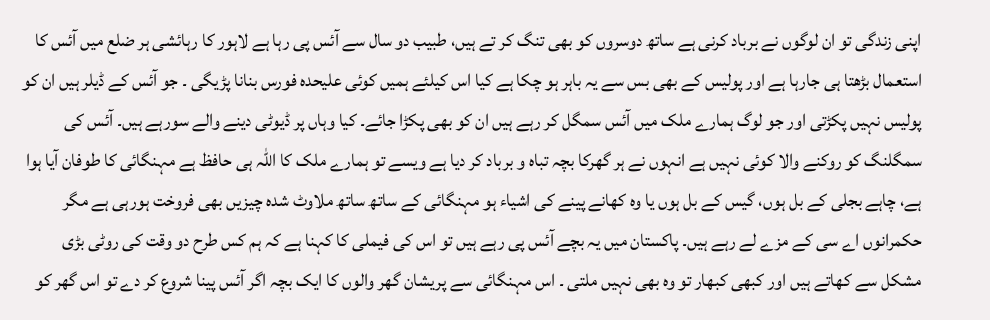اپنی زندگی تو ان لوگوں نے برباد کرنی ہے ساتھ دوسروں کو بھی تنگ کر تے ہیں، طبیب دو سال سے آئس پی رہا ہے لاہور کا رہائشی ہر ضلع میں آئس کا استعمال بڑھتا ہی جارہا ہے اور پولیس کے بھی بس سے یہ باہر ہو چکا ہے کیا اس کیلئے ہمیں کوئی علیحدہ فورس بنانا پڑیگی ۔ جو آئس کے ڈیلر ہیں ان کو پولیس نہیں پکڑتی اور جو لوگ ہمارے ملک میں آئس سمگل کر رہے ہیں ان کو بھی پکڑا جائے۔ کیا وہاں پر ڈیوٹی دینے والے سورہے ہیں۔ آئس کی سمگلنگ کو روکنے والا کوئی نہیں ہے انہوں نے ہر گھرکا بچہ تباہ و برباد کر دیا ہے ویسے تو ہمارے ملک کا اللہ ہی حافظ ہے مہنگائی کا طوفان آیا ہوا ہے، چاہے بجلی کے بل ہوں، گیس کے بل ہوں یا وہ کھانے پینے کی اشیاء ہو مہنگائی کے ساتھ ساتھ ملاوٹ شدہ چیزیں بھی فروخت ہورہی ہے مگر حکمرانوں اے سی کے مزے لے رہے ہیں۔ پاکستان میں یہ بچے آئس پی رہے ہیں تو اس کی فیملی کا کہنا ہے کہ ہم کس طرح دو وقت کی روٹی بڑی مشکل سے کھاتے ہیں اور کبھی کبھار تو وہ بھی نہیں ملتی ۔ اس مہنگائی سے پریشان گھر والوں کا ایک بچہ اگر آئس پینا شروع کر دے تو اس گھر کو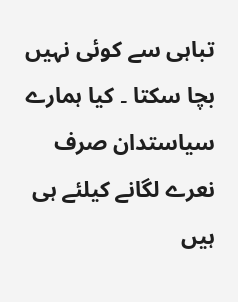تباہی سے کوئی نہیں بچا سکتا ۔ کیا ہمارے سیاستدان صرف نعرے لگانے کیلئے ہی ہیں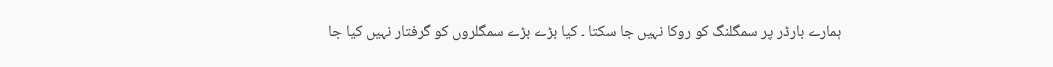ہمارے بارڈر پر سمگلنگ کو روکا نہیں جا سکتا ۔ کیا بڑے بڑے سمگلروں کو گرفتار نہیں کیا جا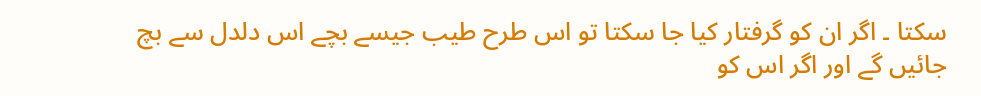سکتا ۔ اگر ان کو گرفتار کیا جا سکتا تو اس طرح طیب جیسے بچے اس دلدل سے بچ جائیں گے اور اگر اس کو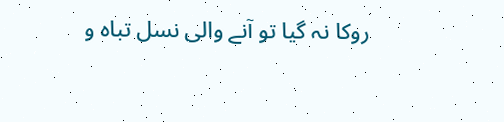روکا نہ گیا تو آنے والی نسل تباہ و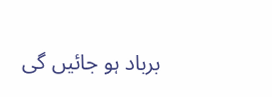برباد ہو جائیں گی